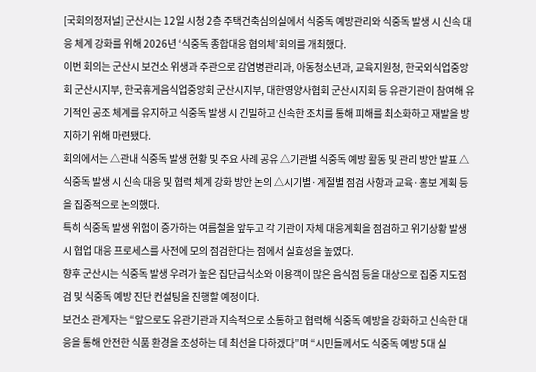[국회의정저널] 군산시는 12일 시청 2층 주택건축심의실에서 식중독 예방관리와 식중독 발생 시 신속 대응 체계 강화를 위해 2026년 ‘식중독 종합대응 협의체’회의를 개최했다.
이번 회의는 군산시 보건소 위생과 주관으로 감염병관리과, 아동청소년과, 교육지원청, 한국외식업중앙회 군산시지부, 한국휴게음식업중앙회 군산시지부, 대한영양사협회 군산시지회 등 유관기관이 참여해 유기적인 공조 체계를 유지하고 식중독 발생 시 긴밀하고 신속한 조치를 통해 피해를 최소화하고 재발을 방지하기 위해 마련됐다.
회의에서는 △관내 식중독 발생 현황 및 주요 사례 공유 △기관별 식중독 예방 활동 및 관리 방안 발표 △식중독 발생 시 신속 대응 및 협력 체계 강화 방안 논의 △시기별·계절별 점검 사항과 교육·홍보 계획 등을 집중적으로 논의했다.
특히 식중독 발생 위험이 증가하는 여름철을 앞두고 각 기관이 자체 대응계획을 점검하고 위기상황 발생 시 협업 대응 프로세스를 사전에 모의 점검한다는 점에서 실효성을 높였다.
향후 군산시는 식중독 발생 우려가 높은 집단급식소와 이용객이 많은 음식점 등을 대상으로 집중 지도점검 및 식중독 예방 진단 컨설팅을 진행할 예정이다.
보건소 관계자는 “앞으로도 유관기관과 지속적으로 소통하고 협력해 식중독 예방을 강화하고 신속한 대응을 통해 안전한 식품 환경을 조성하는 데 최선을 다하겠다”며 “시민들께서도 식중독 예방 5대 실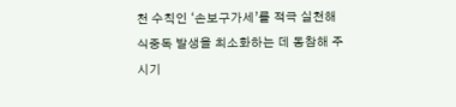천 수칙인 ‘손보구가세’를 적극 실천해 식중독 발생을 최소화하는 데 동참해 주시기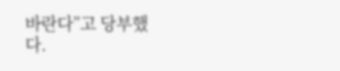바란다”고 당부했다.